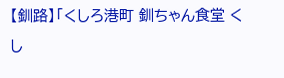【釧路】「くしろ港町 釧ちゃん食堂 くし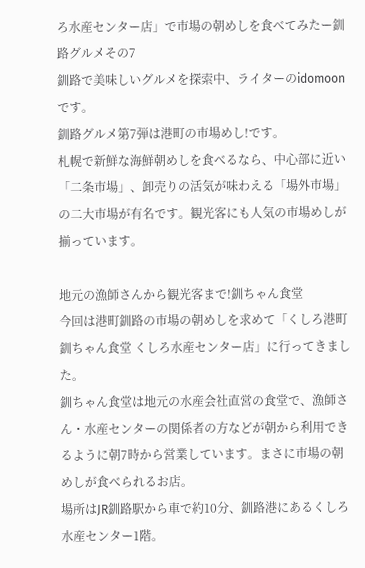ろ水産センター店」で市場の朝めしを食べてみたー釧路グルメその7
釧路で美味しいグルメを探索中、ライターのidomoonです。
釧路グルメ第7弾は港町の市場めし!です。
札幌で新鮮な海鮮朝めしを食べるなら、中心部に近い「二条市場」、卸売りの活気が味わえる「場外市場」の二大市場が有名です。観光客にも人気の市場めしが揃っています。

地元の漁師さんから観光客まで!釧ちゃん食堂
今回は港町釧路の市場の朝めしを求めて「くしろ港町 釧ちゃん食堂 くしろ水産センター店」に行ってきました。
釧ちゃん食堂は地元の水産会社直営の食堂で、漁師さん・水産センターの関係者の方などが朝から利用できるように朝7時から営業しています。まさに市場の朝めしが食べられるお店。
場所はJR釧路駅から車で約10分、釧路港にあるくしろ水産センター1階。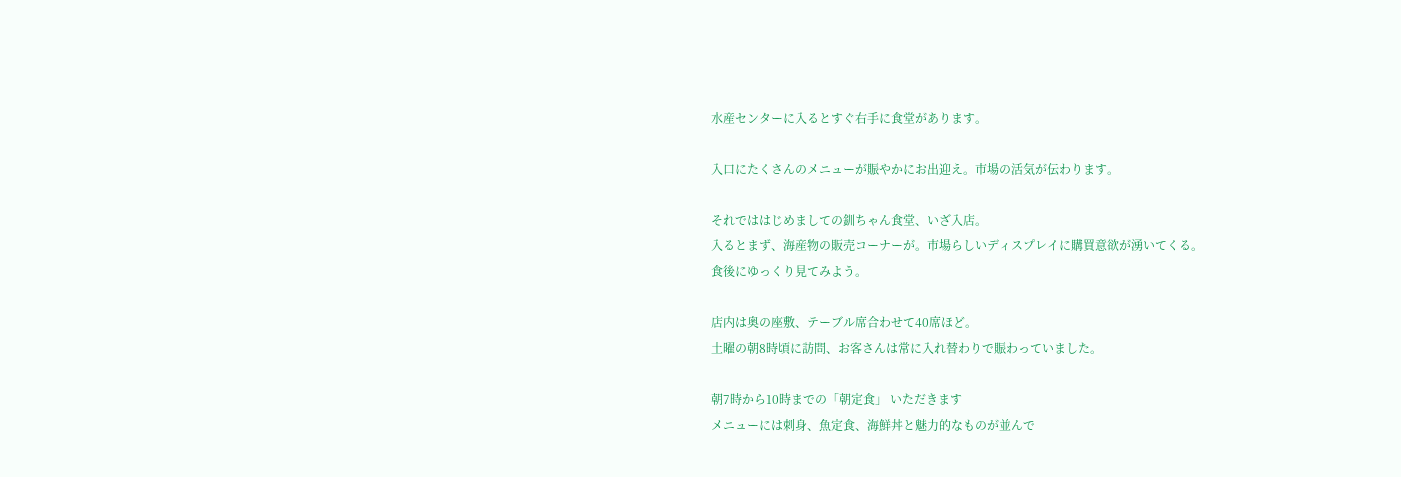水産センターに入るとすぐ右手に食堂があります。

入口にたくさんのメニューが賑やかにお出迎え。市場の活気が伝わります。

それでははじめましての釧ちゃん食堂、いざ入店。
入るとまず、海産物の販売コーナーが。市場らしいディスプレイに購買意欲が湧いてくる。
食後にゆっくり見てみよう。

店内は奥の座敷、テーブル席合わせて40席ほど。
土曜の朝8時頃に訪問、お客さんは常に入れ替わりで賑わっていました。

朝7時から10時までの「朝定食」 いただきます
メニューには刺身、魚定食、海鮮丼と魅力的なものが並んで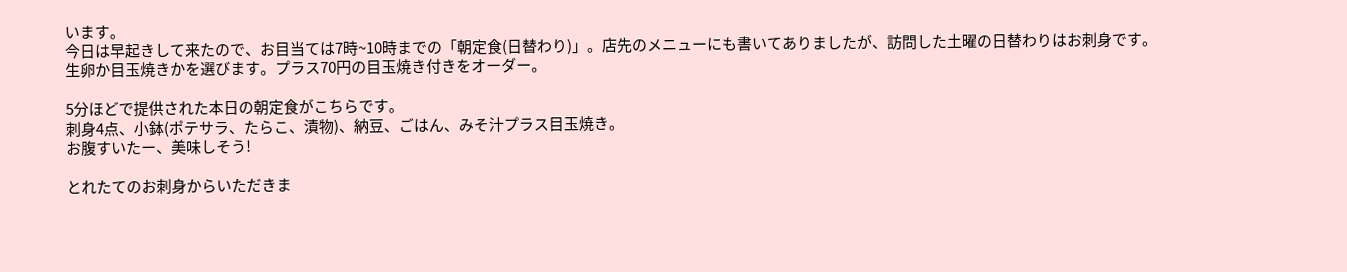います。
今日は早起きして来たので、お目当ては7時~10時までの「朝定食(日替わり)」。店先のメニューにも書いてありましたが、訪問した土曜の日替わりはお刺身です。
生卵か目玉焼きかを選びます。プラス70円の目玉焼き付きをオーダー。

5分ほどで提供された本日の朝定食がこちらです。
刺身4点、小鉢(ポテサラ、たらこ、漬物)、納豆、ごはん、みそ汁プラス目玉焼き。
お腹すいたー、美味しそう!

とれたてのお刺身からいただきま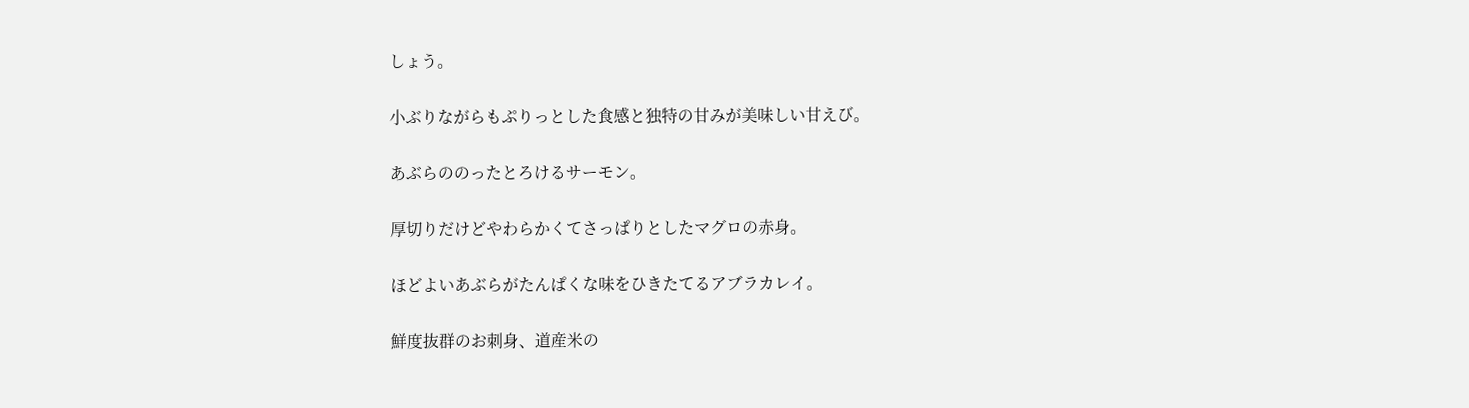しょう。

小ぶりながらもぷりっとした食感と独特の甘みが美味しい甘えび。

あぶらののったとろけるサーモン。

厚切りだけどやわらかくてさっぱりとしたマグロの赤身。

ほどよいあぶらがたんぱくな味をひきたてるアブラカレイ。

鮮度抜群のお刺身、道産米の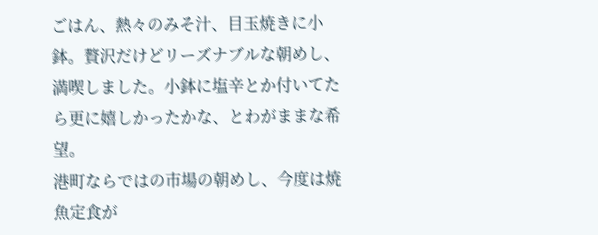ごはん、熱々のみそ汁、目玉焼きに小鉢。贅沢だけどリーズナブルな朝めし、満喫しました。小鉢に塩辛とか付いてたら更に嬉しかったかな、とわがままな希望。
港町ならではの市場の朝めし、今度は焼魚定食が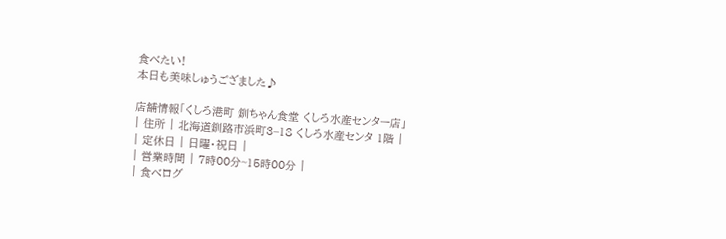食べたい!
本日も美味しゅうござました♪

店舗情報「くしろ港町 釧ちゃん食堂 くしろ水産センター店」
| 住所 | 北海道釧路市浜町3−18 くしろ水産センタ 1階 |
| 定休日 | 日曜・祝日 |
| 営業時間 | 7時00分~15時00分 |
| 食べログ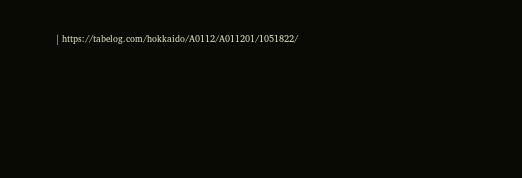| https://tabelog.com/hokkaido/A0112/A011201/1051822/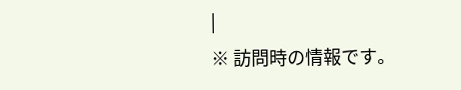|
※ 訪問時の情報です。